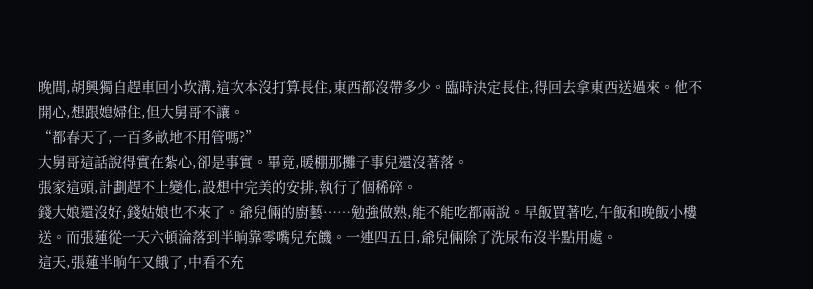晚間,胡興獨自趕車回小坎溝,這次本沒打算長住,東西都沒帶多少。臨時決定長住,得回去拿東西送過來。他不開心,想跟媳婦住,但大舅哥不讓。
“都春天了,一百多畝地不用管嗎?”
大舅哥這話說得實在紮心,卻是事實。畢竟,暖棚那攤子事兒還沒著落。
張家這頭,計劃趕不上變化,設想中完美的安排,執行了個稀碎。
錢大娘還沒好,錢姑娘也不來了。爺兒倆的廚藝……勉強做熟,能不能吃都兩說。早飯買著吃,午飯和晚飯小樓送。而張蓮從一天六頓淪落到半晌靠零嘴兒充饑。一連四五日,爺兒倆除了洗尿布沒半點用處。
這天,張蓮半晌午又餓了,中看不充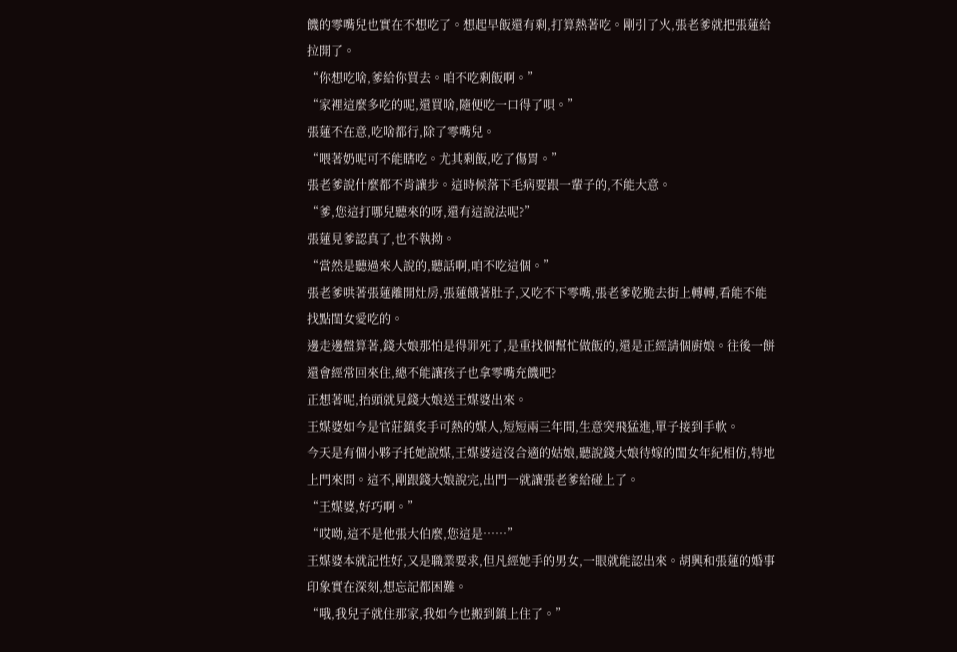饑的零嘴兒也實在不想吃了。想起早飯還有剩,打算熱著吃。剛引了火,張老爹就把張蓮給拉開了。
“你想吃啥,爹給你買去。咱不吃剩飯啊。”
“家裡這麼多吃的呢,還買啥,隨便吃一口得了唄。”
張蓮不在意,吃啥都行,除了零嘴兒。
“喂著奶呢可不能瞎吃。尤其剩飯,吃了傷胃。”
張老爹說什麼都不肯讓步。這時候落下毛病要跟一輩子的,不能大意。
“爹,您這打哪兒聽來的呀,還有這說法呢?”
張蓮見爹認真了,也不執拗。
“當然是聽過來人說的,聽話啊,咱不吃這個。”
張老爹哄著張蓮離開灶房,張蓮餓著肚子,又吃不下零嘴,張老爹乾脆去街上轉轉,看能不能找點閨女愛吃的。
邊走邊盤算著,錢大娘那怕是得罪死了,是重找個幫忙做飯的,還是正經請個廚娘。往後一餅還會經常回來住,總不能讓孩子也拿零嘴充饑吧?
正想著呢,抬頭就見錢大娘送王媒婆出來。
王媒婆如今是官莊鎮炙手可熱的媒人,短短兩三年間,生意突飛猛進,單子接到手軟。
今天是有個小夥子托她說媒,王媒婆這沒合適的姑娘,聽說錢大娘待嫁的閨女年紀相仿,特地上門來問。這不,剛跟錢大娘說完,出門一就讓張老爹給碰上了。
“王媒婆,好巧啊。”
“哎呦,這不是他張大伯麼,您這是……”
王媒婆本就記性好,又是職業要求,但凡經她手的男女,一眼就能認出來。胡興和張蓮的婚事印象實在深刻,想忘記都困難。
“哦,我兒子就住那家,我如今也搬到鎮上住了。”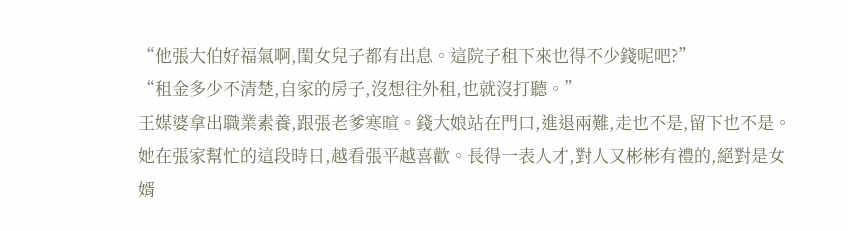“他張大伯好福氣啊,閨女兒子都有出息。這院子租下來也得不少錢呢吧?”
“租金多少不清楚,自家的房子,沒想往外租,也就沒打聽。”
王媒婆拿出職業素養,跟張老爹寒暄。錢大娘站在門口,進退兩難,走也不是,留下也不是。
她在張家幫忙的這段時日,越看張平越喜歡。長得一表人才,對人又彬彬有禮的,絕對是女婿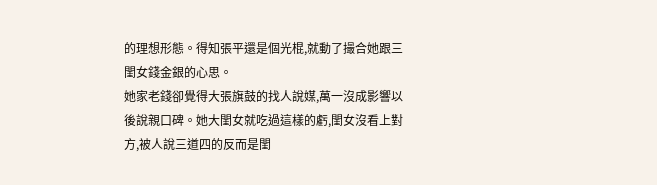的理想形態。得知張平還是個光棍,就動了撮合她跟三閨女錢金銀的心思。
她家老錢卻覺得大張旗鼓的找人說媒,萬一沒成影響以後說親口碑。她大閨女就吃過這樣的虧,閨女沒看上對方,被人說三道四的反而是閨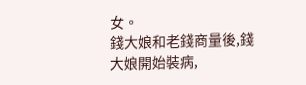女。
錢大娘和老錢商量後,錢大娘開始裝病,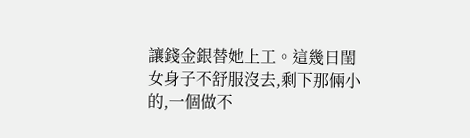讓錢金銀替她上工。這幾日閨女身子不舒服沒去,剩下那倆小的,一個做不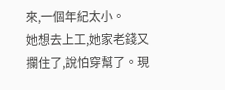來,一個年紀太小。
她想去上工,她家老錢又攔住了,說怕穿幫了。現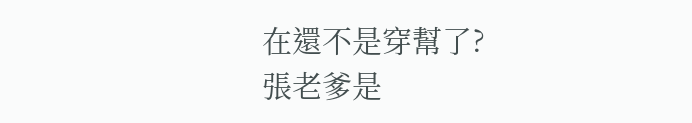在還不是穿幫了?
張老爹是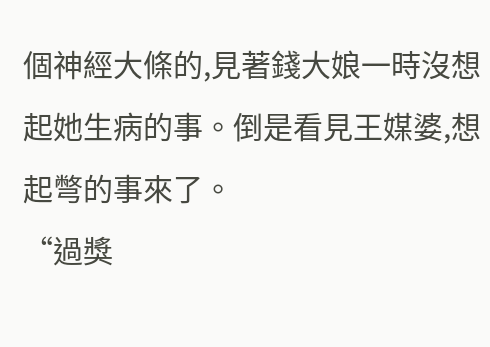個神經大條的,見著錢大娘一時沒想起她生病的事。倒是看見王媒婆,想起彆的事來了。
“過獎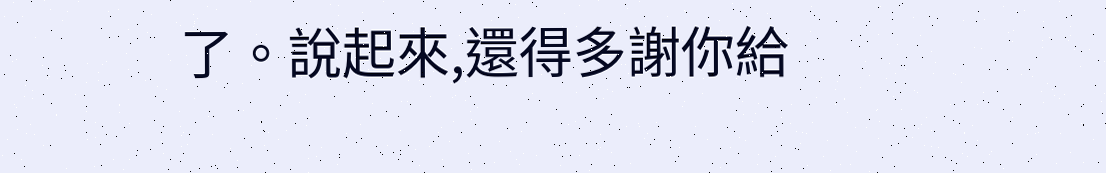了。說起來,還得多謝你給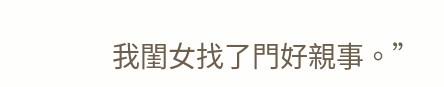我閨女找了門好親事。”